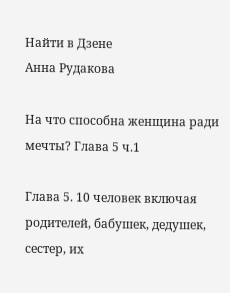Найти в Дзене
Анна Рудакова

На что способна женщина ради мечты? Глава 5 ч.1

Глава 5. 10 человек включая родителей, бабушек, дедушек, сестер, их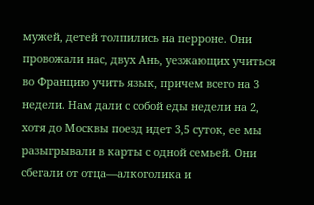мужей, детей толпились на перроне. Они провожали нас, двух Ань, уезжающих учиться во Францию учить язык, причем всего на 3 недели. Нам дали с собой еды недели на 2, хотя до Москвы поезд идет 3,5 суток, ее мы разыгрывали в карты с одной семьей. Они сбегали от отца—алкоголика и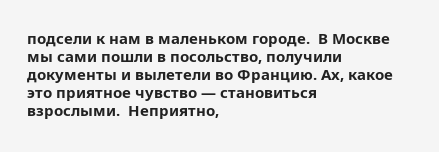подсели к нам в маленьком городе.  В Москве мы сами пошли в посольство, получили документы и вылетели во Францию. Ах, какое это приятное чувство — становиться взрослыми.  Неприятно,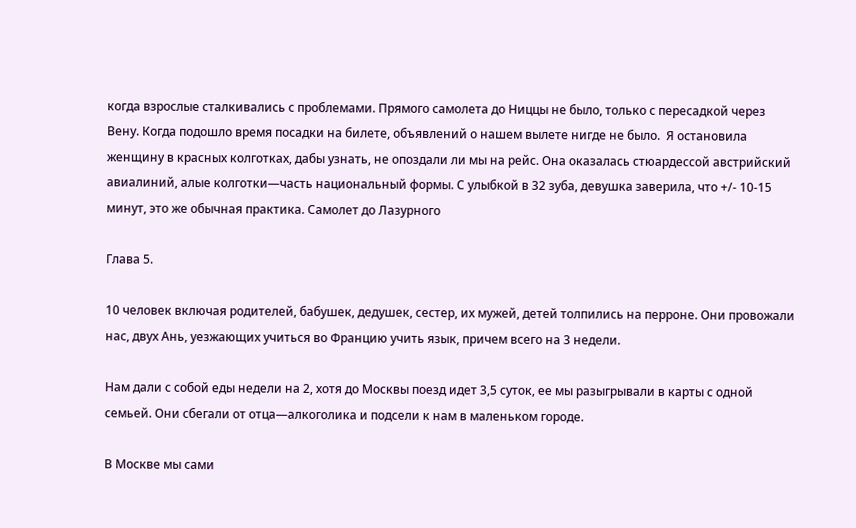когда взрослые сталкивались с проблемами. Прямого самолета до Ниццы не было, только с пересадкой через Вену. Когда подошло время посадки на билете, объявлений о нашем вылете нигде не было.  Я остановила женщину в красных колготках, дабы узнать, не опоздали ли мы на рейс. Она оказалась стюардессой австрийский авиалиний, алые колготки—часть национальный формы. С улыбкой в 32 зуба, девушка заверила, что +/- 10-15 минут, это же обычная практика. Самолет до Лазурного

Глава 5.

10 человек включая родителей, бабушек, дедушек, сестер, их мужей, детей толпились на перроне. Они провожали нас, двух Ань, уезжающих учиться во Францию учить язык, причем всего на 3 недели.

Нам дали с собой еды недели на 2, хотя до Москвы поезд идет 3,5 суток, ее мы разыгрывали в карты с одной семьей. Они сбегали от отца—алкоголика и подсели к нам в маленьком городе.

В Москве мы сами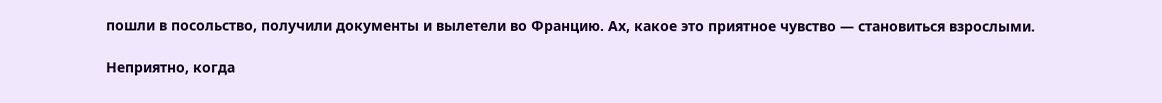пошли в посольство, получили документы и вылетели во Францию. Ах, какое это приятное чувство — становиться взрослыми.

Неприятно, когда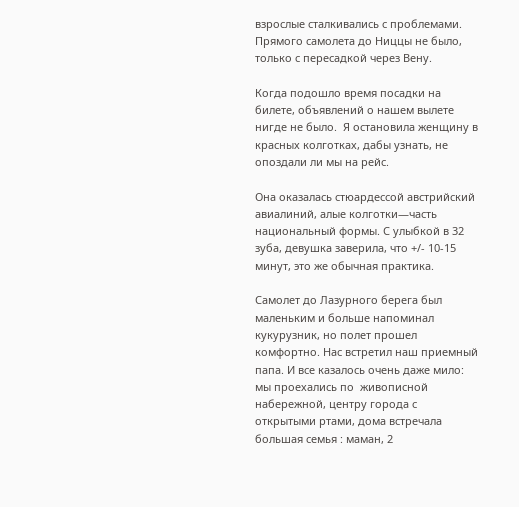взрослые сталкивались с проблемами. Прямого самолета до Ниццы не было, только с пересадкой через Вену.

Когда подошло время посадки на билете, объявлений о нашем вылете нигде не было.  Я остановила женщину в красных колготках, дабы узнать, не опоздали ли мы на рейс.

Она оказалась стюардессой австрийский авиалиний, алые колготки—часть национальный формы. С улыбкой в 32 зуба, девушка заверила, что +/- 10-15 минут, это же обычная практика.

Самолет до Лазурного берега был маленьким и больше напоминал кукурузник, но полет прошел комфортно. Нас встретил наш приемный папа. И все казалось очень даже мило: мы проехались по  живописной набережной, центру города с открытыми ртами, дома встречала большая семья : маман, 2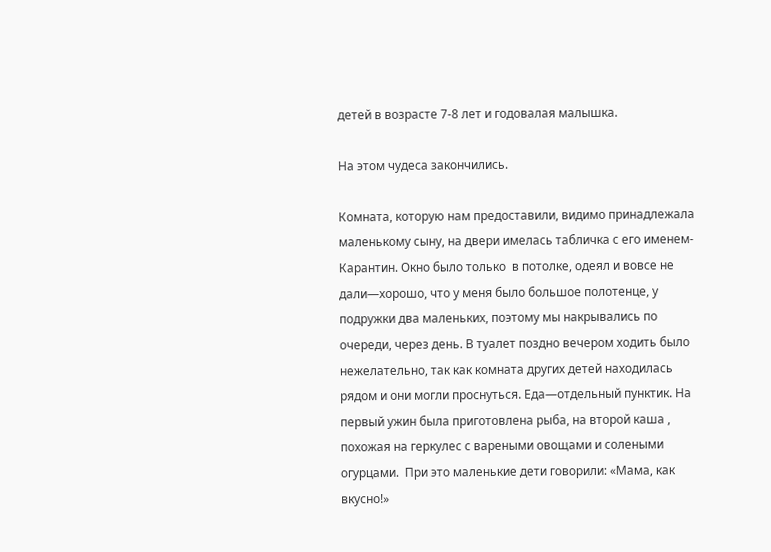детей в возрасте 7-8 лет и годовалая малышка.

На этом чудеса закончились.

Комната, которую нам предоставили, видимо принадлежала маленькому сыну, на двери имелась табличка с его именем-Карантин. Окно было только  в потолке, одеял и вовсе не дали—хорошо, что у меня было большое полотенце, у подружки два маленьких, поэтому мы накрывались по очереди, через день. В туалет поздно вечером ходить было нежелательно, так как комната других детей находилась рядом и они могли проснуться. Еда—отдельный пунктик. На первый ужин была приготовлена рыба, на второй каша , похожая на геркулес с вареными овощами и солеными огурцами.  При это маленькие дети говорили: «Мама, как вкусно!»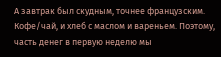А завтрак был скудным, точнее французским. Кофе/чай, и хлеб с маслом и вареньем. Поэтому, часть денег в первую неделю мы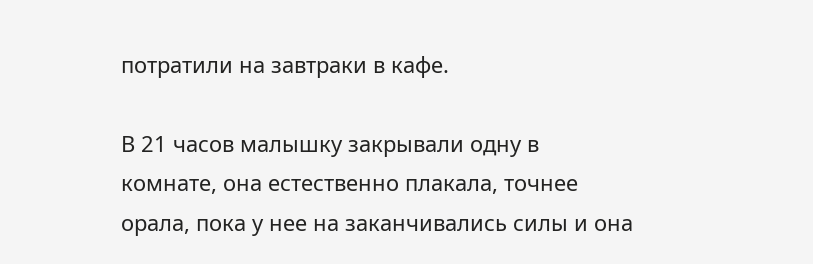потратили на завтраки в кафе.

В 21 часов малышку закрывали одну в комнате, она естественно плакала, точнее орала, пока у нее на заканчивались силы и она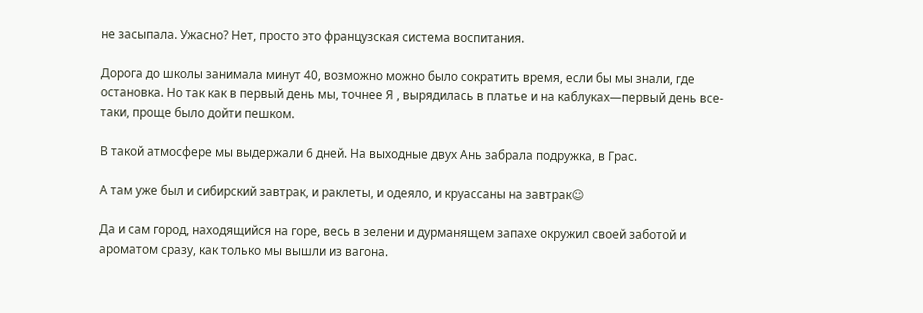не засыпала. Ужасно? Нет, просто это французская система воспитания.

Дорога до школы занимала минут 40, возможно можно было сократить время, если бы мы знали, где остановка. Но так как в первый день мы, точнее Я , вырядилась в платье и на каблуках—первый день все-таки, проще было дойти пешком.

В такой атмосфере мы выдержали 6 дней. На выходные двух Ань забрала подружка, в Грас.

А там уже был и сибирский завтрак, и раклеты, и одеяло, и круассаны на завтрак☺

Да и сам город, находящийся на горе, весь в зелени и дурманящем запахе окружил своей заботой и ароматом сразу, как только мы вышли из вагона.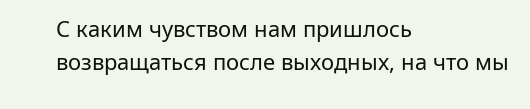С каким чувством нам пришлось возвращаться после выходных, на что мы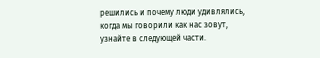решились и почему люди удивлялись, когда мы говорили как нас зовут, узнайте в следующей части.